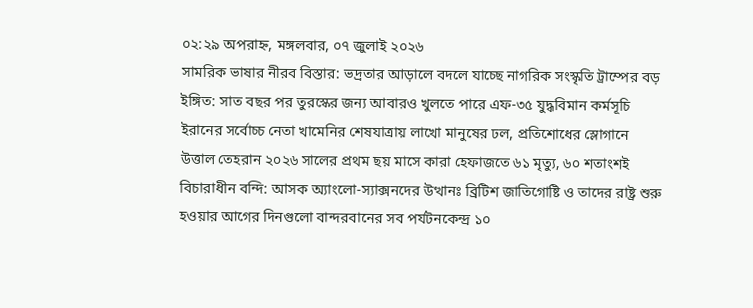০২:২৯ অপরাহ্ন, মঙ্গলবার, ০৭ জুলাই ২০২৬
সামরিক ভাষার নীরব বিস্তার: ভদ্রতার আড়ালে বদলে যাচ্ছে নাগরিক সংস্কৃতি ট্রাম্পের বড় ইঙ্গিত: সাত বছর পর তুরস্কের জন্য আবারও খুলতে পারে এফ-৩৫ যুদ্ধবিমান কর্মসূচি ইরানের সর্বোচ্চ নেতা খামেনির শেষযাত্রায় লাখো মানুষের ঢল, প্রতিশোধের স্লোগানে উত্তাল তেহরান ২০২৬ সালের প্রথম ছয় মাসে কারা হেফাজতে ৬১ মৃত্যু, ৬০ শতাংশই বিচারাধীন বন্দি: আসক অ্যাংলো-স্যাক্সনদের উত্থানঃ ব্রিটিশ জাতিগোষ্টি ও তাদের রাষ্ট্র শুরু হওয়ার আগের দিনগুলো বান্দরবানের সব পর্যটনকেন্দ্র ১০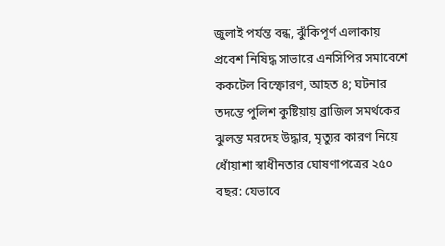জুলাই পর্যন্ত বন্ধ, ঝুঁকিপূর্ণ এলাকায় প্রবেশ নিষিদ্ধ সাভারে এনসিপির সমাবেশে ককটেল বিস্ফোরণ, আহত ৪; ঘটনার তদন্তে পুলিশ কুষ্টিয়ায় ব্রাজিল সমর্থকের ঝুলন্ত মরদেহ উদ্ধার, মৃত্যুর কারণ নিয়ে ধোঁয়াশা স্বাধীনতার ঘোষণাপত্রের ২৫০ বছর: যেভাবে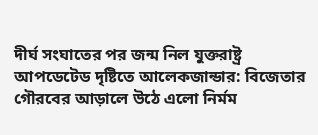দীর্ঘ সংঘাতের পর জন্ম নিল যুক্তরাষ্ট্র আপডেটেড দৃষ্টিতে আলেকজান্ডার: বিজেতার গৌরবের আড়ালে উঠে এলো নির্মম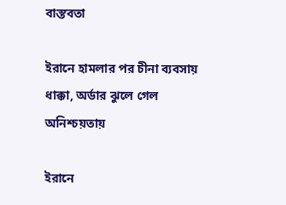বাস্তবতা

ইরানে হামলার পর চীনা ব্যবসায় ধাক্কা, অর্ডার ঝুলে গেল অনিশ্চয়তায়

ইরানে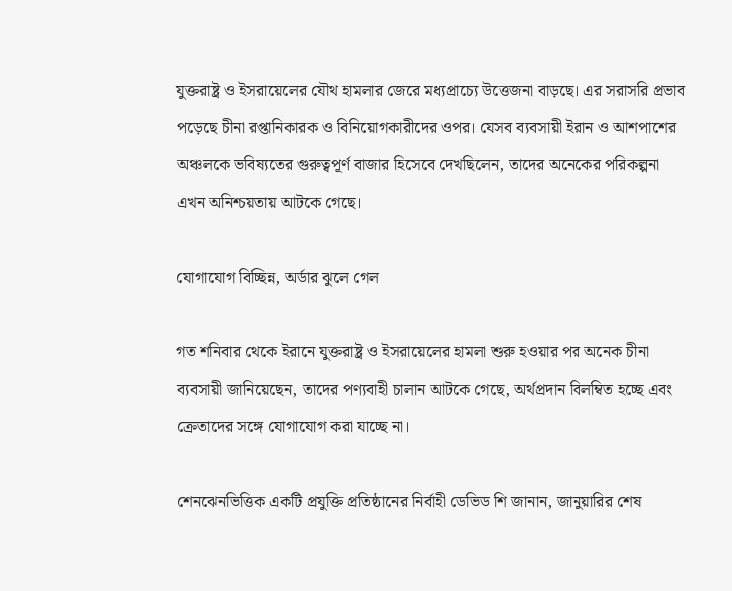যুক্তরাষ্ট্র ও ইসরায়েলের যৌথ হামলার জেরে মধ্যপ্রাচ্যে উত্তেজনা বাড়ছে। এর সরাসরি প্রভাব পড়েছে চীনা রপ্তানিকারক ও বিনিয়োগকারীদের ওপর। যেসব ব্যবসায়ী ইরান ও আশপাশের অঞ্চলকে ভবিষ্যতের গুরুত্বপূর্ণ বাজার হিসেবে দেখছিলেন, তাদের অনেকের পরিকল্পনা এখন অনিশ্চয়তায় আটকে গেছে।

যোগাযোগ বিচ্ছিন্ন, অর্ডার ঝুলে গেল

গত শনিবার থেকে ইরানে যুক্তরাষ্ট্র ও ইসরায়েলের হামলা শুরু হওয়ার পর অনেক চীনা ব্যবসায়ী জানিয়েছেন, তাদের পণ্যবাহী চালান আটকে গেছে, অর্থপ্রদান বিলম্বিত হচ্ছে এবং ক্রেতাদের সঙ্গে যোগাযোগ করা যাচ্ছে না।

শেনঝেনভিত্তিক একটি প্রযুক্তি প্রতিষ্ঠানের নির্বাহী ডেভিড শি জানান, জানুয়ারির শেষ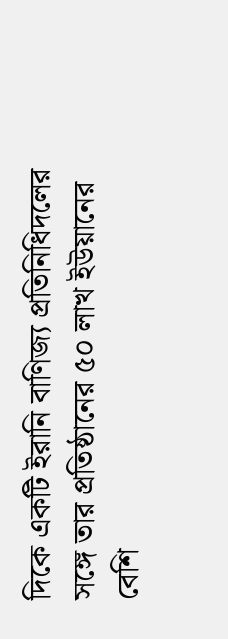দিকে একটি ইরানি বাণিজ্য প্রতিনিধিদলের সঙ্গে তার প্রতিষ্ঠানের ৫০ লাখ ইউয়ানের বেশি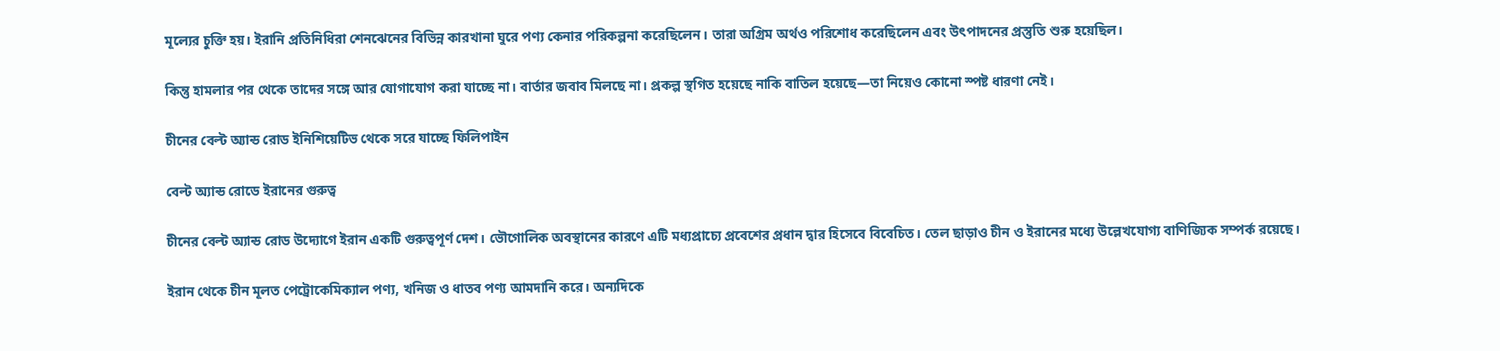মূল্যের চুক্তি হয়। ইরানি প্রতিনিধিরা শেনঝেনের বিভিন্ন কারখানা ঘুরে পণ্য কেনার পরিকল্পনা করেছিলেন। তারা অগ্রিম অর্থও পরিশোধ করেছিলেন এবং উৎপাদনের প্রস্তুতি শুরু হয়েছিল।

কিন্তু হামলার পর থেকে তাদের সঙ্গে আর যোগাযোগ করা যাচ্ছে না। বার্তার জবাব মিলছে না। প্রকল্প স্থগিত হয়েছে নাকি বাতিল হয়েছে—তা নিয়েও কোনো স্পষ্ট ধারণা নেই।

চীনের বেল্ট অ্যান্ড রোড ইনিশিয়েটিভ থেকে সরে যাচ্ছে ফিলিপাইন

বেল্ট অ্যান্ড রোডে ইরানের গুরুত্ব

চীনের বেল্ট অ্যান্ড রোড উদ্যোগে ইরান একটি গুরুত্বপূর্ণ দেশ। ভৌগোলিক অবস্থানের কারণে এটি মধ্যপ্রাচ্যে প্রবেশের প্রধান দ্বার হিসেবে বিবেচিত। তেল ছাড়াও চীন ও ইরানের মধ্যে উল্লেখযোগ্য বাণিজ্যিক সম্পর্ক রয়েছে।

ইরান থেকে চীন মূলত পেট্রোকেমিক্যাল পণ্য, খনিজ ও ধাতব পণ্য আমদানি করে। অন্যদিকে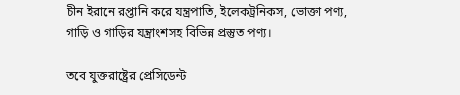চীন ইরানে রপ্তানি করে যন্ত্রপাতি, ইলেকট্রনিকস, ভোক্তা পণ্য, গাড়ি ও গাড়ির যন্ত্রাংশসহ বিভিন্ন প্রস্তুত পণ্য।

তবে যুক্তরাষ্ট্রের প্রেসিডেন্ট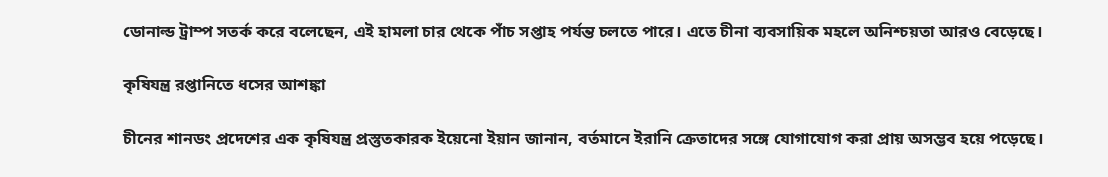ডোনাল্ড ট্রাম্প সতর্ক করে বলেছেন, এই হামলা চার থেকে পাঁচ সপ্তাহ পর্যন্ত চলতে পারে। এতে চীনা ব্যবসায়িক মহলে অনিশ্চয়তা আরও বেড়েছে।

কৃষিযন্ত্র রপ্তানিতে ধসের আশঙ্কা

চীনের শানডং প্রদেশের এক কৃষিযন্ত্র প্রস্তুতকারক ইয়েনো ইয়ান জানান, বর্তমানে ইরানি ক্রেতাদের সঙ্গে যোগাযোগ করা প্রায় অসম্ভব হয়ে পড়েছে।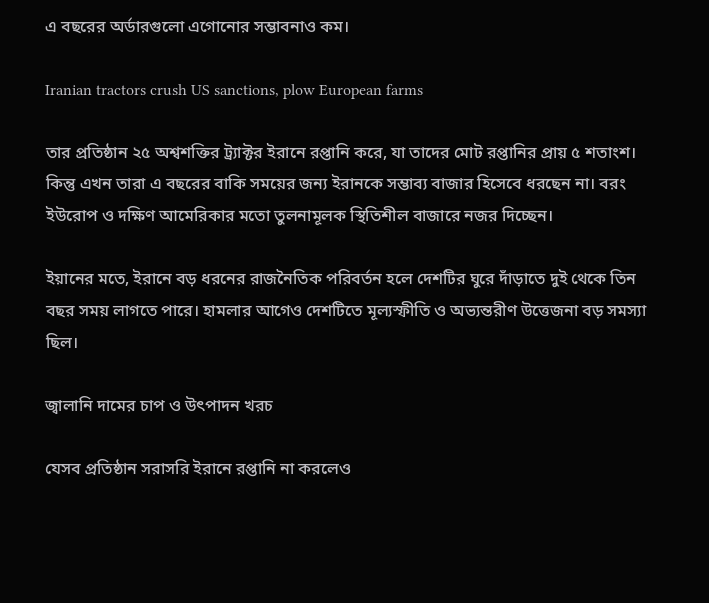এ বছরের অর্ডারগুলো এগোনোর সম্ভাবনাও কম।

Iranian tractors crush US sanctions, plow European farms

তার প্রতিষ্ঠান ২৫ অশ্বশক্তির ট্র্যাক্টর ইরানে রপ্তানি করে, যা তাদের মোট রপ্তানির প্রায় ৫ শতাংশ। কিন্তু এখন তারা এ বছরের বাকি সময়ের জন্য ইরানকে সম্ভাব্য বাজার হিসেবে ধরছেন না। বরং ইউরোপ ও দক্ষিণ আমেরিকার মতো তুলনামূলক স্থিতিশীল বাজারে নজর দিচ্ছেন।

ইয়ানের মতে, ইরানে বড় ধরনের রাজনৈতিক পরিবর্তন হলে দেশটির ঘুরে দাঁড়াতে দুই থেকে তিন বছর সময় লাগতে পারে। হামলার আগেও দেশটিতে মূল্যস্ফীতি ও অভ্যন্তরীণ উত্তেজনা বড় সমস্যা ছিল।

জ্বালানি দামের চাপ ও উৎপাদন খরচ

যেসব প্রতিষ্ঠান সরাসরি ইরানে রপ্তানি না করলেও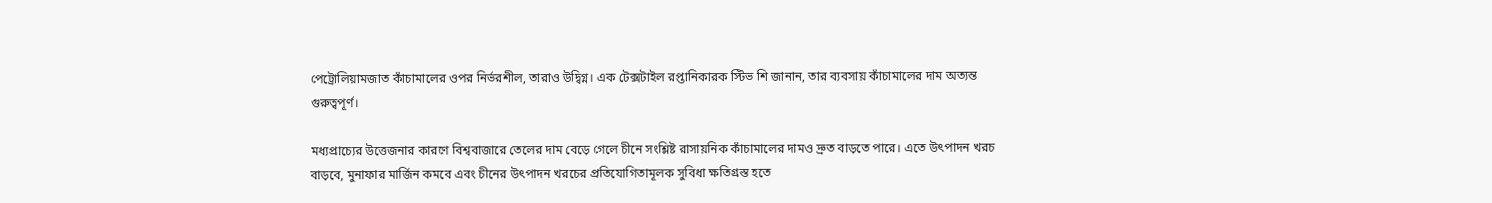পেট্রোলিয়ামজাত কাঁচামালের ওপর নির্ভরশীল, তারাও উদ্বিগ্ন। এক টেক্সটাইল রপ্তানিকারক স্টিভ শি জানান, তার ব্যবসায় কাঁচামালের দাম অত্যন্ত গুরুত্বপূর্ণ।

মধ্যপ্রাচ্যের উত্তেজনার কারণে বিশ্ববাজারে তেলের দাম বেড়ে গেলে চীনে সংশ্লিষ্ট রাসায়নিক কাঁচামালের দামও দ্রুত বাড়তে পারে। এতে উৎপাদন খরচ বাড়বে, মুনাফার মার্জিন কমবে এবং চীনের উৎপাদন খরচের প্রতিযোগিতামূলক সুবিধা ক্ষতিগ্রস্ত হতে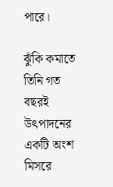পারে।

ঝুঁকি কমাতে তিনি গত বছরই উৎপাদনের একটি অংশ মিসরে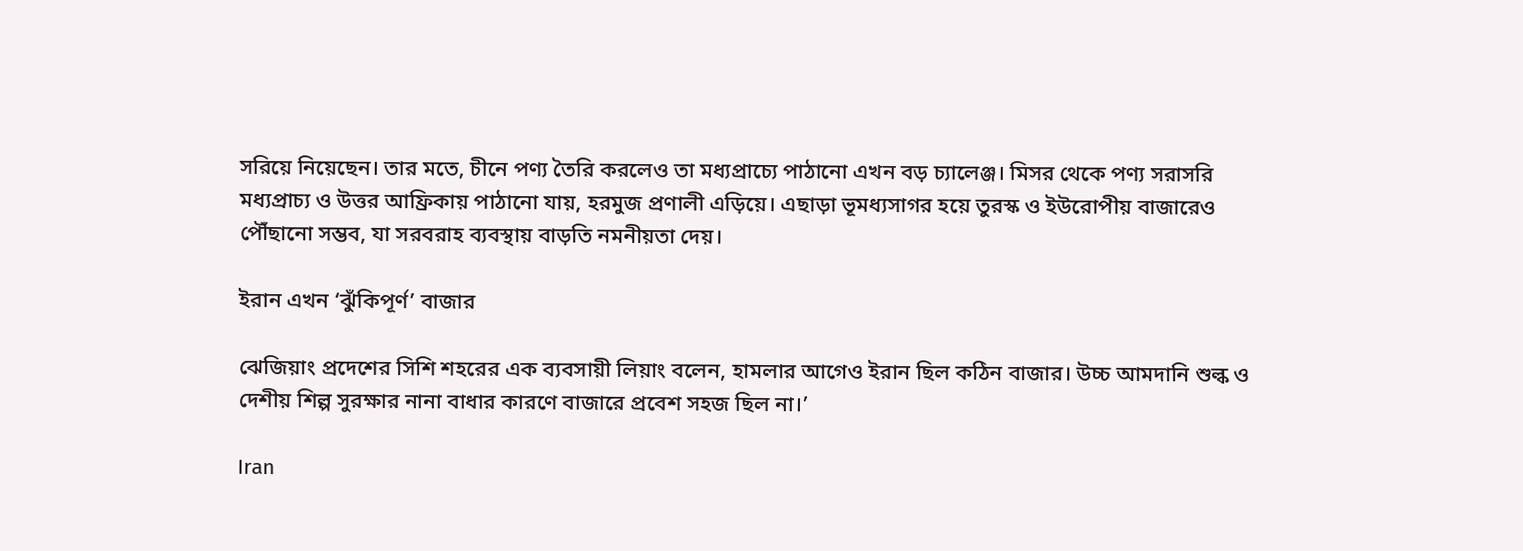সরিয়ে নিয়েছেন। তার মতে, চীনে পণ্য তৈরি করলেও তা মধ্যপ্রাচ্যে পাঠানো এখন বড় চ্যালেঞ্জ। মিসর থেকে পণ্য সরাসরি মধ্যপ্রাচ্য ও উত্তর আফ্রিকায় পাঠানো যায়, হরমুজ প্রণালী এড়িয়ে। এছাড়া ভূমধ্যসাগর হয়ে তুরস্ক ও ইউরোপীয় বাজারেও পৌঁছানো সম্ভব, যা সরবরাহ ব্যবস্থায় বাড়তি নমনীয়তা দেয়।

ইরান এখন ‘ঝুঁকিপূর্ণ’ বাজার

ঝেজিয়াং প্রদেশের সিশি শহরের এক ব্যবসায়ী লিয়াং বলেন, হামলার আগেও ইরান ছিল কঠিন বাজার। উচ্চ আমদানি শুল্ক ও দেশীয় শিল্প সুরক্ষার নানা বাধার কারণে বাজারে প্রবেশ সহজ ছিল না।’

Iran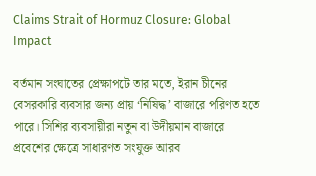Claims Strait of Hormuz Closure: Global Impact

বর্তমান সংঘাতের প্রেক্ষাপটে তার মতে, ইরান চীনের বেসরকারি ব্যবসার জন্য প্রায় ‘নিষিদ্ধ’ বাজারে পরিণত হতে পারে। সিশির ব্যবসায়ীরা নতুন বা উদীয়মান বাজারে প্রবেশের ক্ষেত্রে সাধারণত সংযুক্ত আরব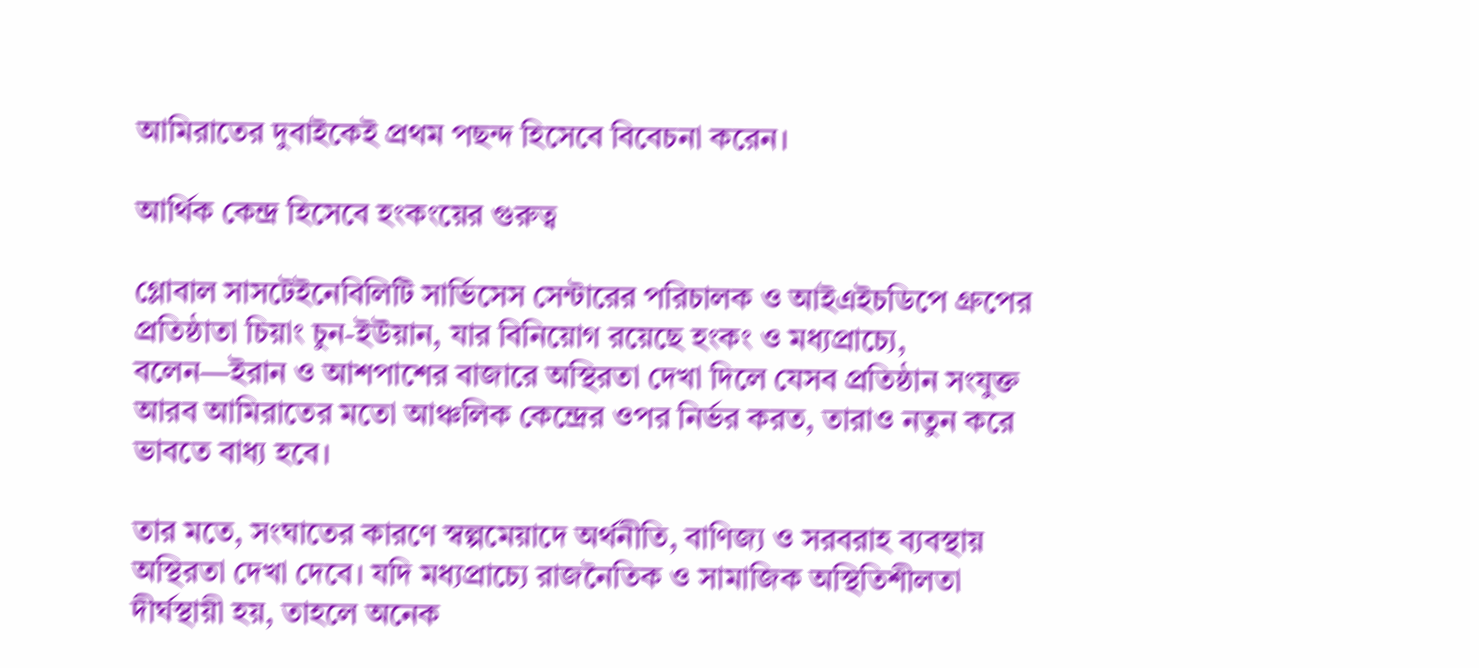আমিরাতের দুবাইকেই প্রথম পছন্দ হিসেবে বিবেচনা করেন।

আর্থিক কেন্দ্র হিসেবে হংকংয়ের গুরুত্ব

গ্লোবাল সাসটেইনেবিলিটি সার্ভিসেস সেন্টারের পরিচালক ও আইএইচডিপে গ্রুপের প্রতিষ্ঠাতা চিয়াং চুন-ইউয়ান, যার বিনিয়োগ রয়েছে হংকং ও মধ্যপ্রাচ্যে, বলেন—ইরান ও আশপাশের বাজারে অস্থিরতা দেখা দিলে যেসব প্রতিষ্ঠান সংযুক্ত আরব আমিরাতের মতো আঞ্চলিক কেন্দ্রের ওপর নির্ভর করত, তারাও নতুন করে ভাবতে বাধ্য হবে।

তার মতে, সংঘাতের কারণে স্বল্পমেয়াদে অর্থনীতি, বাণিজ্য ও সরবরাহ ব্যবস্থায় অস্থিরতা দেখা দেবে। যদি মধ্যপ্রাচ্যে রাজনৈতিক ও সামাজিক অস্থিতিশীলতা দীর্ঘস্থায়ী হয়, তাহলে অনেক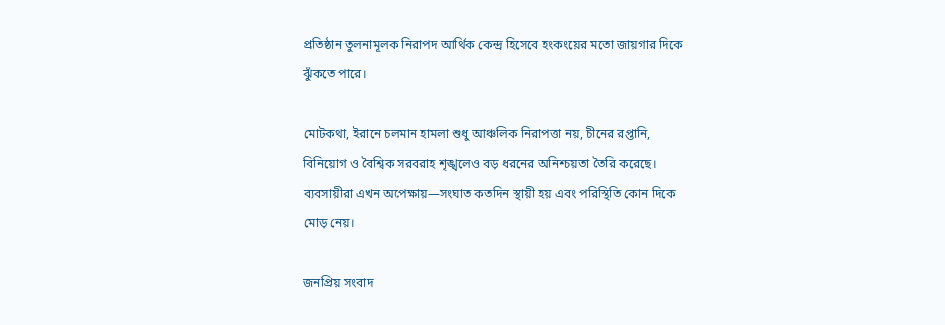প্রতিষ্ঠান তুলনামূলক নিরাপদ আর্থিক কেন্দ্র হিসেবে হংকংয়ের মতো জায়গার দিকে ঝুঁকতে পারে।

মোটকথা, ইরানে চলমান হামলা শুধু আঞ্চলিক নিরাপত্তা নয়, চীনের রপ্তানি, বিনিয়োগ ও বৈশ্বিক সরবরাহ শৃঙ্খলেও বড় ধরনের অনিশ্চয়তা তৈরি করেছে। ব্যবসায়ীরা এখন অপেক্ষায়—সংঘাত কতদিন স্থায়ী হয় এবং পরিস্থিতি কোন দিকে মোড় নেয়।

জনপ্রিয় সংবাদ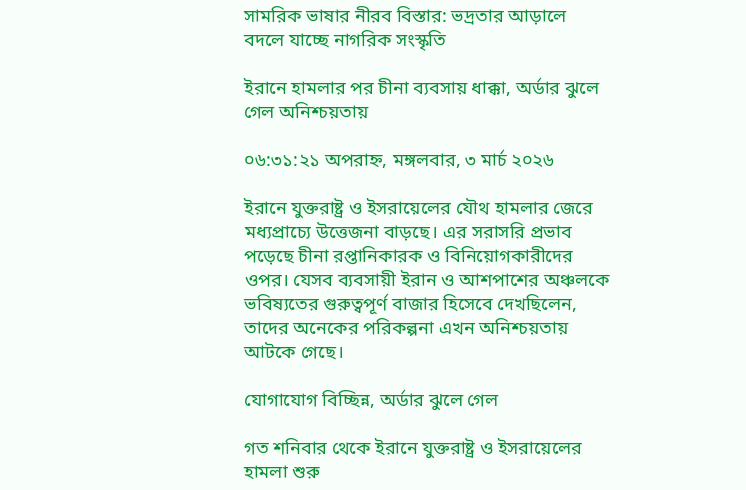সামরিক ভাষার নীরব বিস্তার: ভদ্রতার আড়ালে বদলে যাচ্ছে নাগরিক সংস্কৃতি

ইরানে হামলার পর চীনা ব্যবসায় ধাক্কা, অর্ডার ঝুলে গেল অনিশ্চয়তায়

০৬:৩১:২১ অপরাহ্ন, মঙ্গলবার, ৩ মার্চ ২০২৬

ইরানে যুক্তরাষ্ট্র ও ইসরায়েলের যৌথ হামলার জেরে মধ্যপ্রাচ্যে উত্তেজনা বাড়ছে। এর সরাসরি প্রভাব পড়েছে চীনা রপ্তানিকারক ও বিনিয়োগকারীদের ওপর। যেসব ব্যবসায়ী ইরান ও আশপাশের অঞ্চলকে ভবিষ্যতের গুরুত্বপূর্ণ বাজার হিসেবে দেখছিলেন, তাদের অনেকের পরিকল্পনা এখন অনিশ্চয়তায় আটকে গেছে।

যোগাযোগ বিচ্ছিন্ন, অর্ডার ঝুলে গেল

গত শনিবার থেকে ইরানে যুক্তরাষ্ট্র ও ইসরায়েলের হামলা শুরু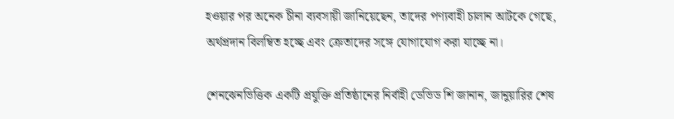হওয়ার পর অনেক চীনা ব্যবসায়ী জানিয়েছেন, তাদের পণ্যবাহী চালান আটকে গেছে, অর্থপ্রদান বিলম্বিত হচ্ছে এবং ক্রেতাদের সঙ্গে যোগাযোগ করা যাচ্ছে না।

শেনঝেনভিত্তিক একটি প্রযুক্তি প্রতিষ্ঠানের নির্বাহী ডেভিড শি জানান, জানুয়ারির শেষ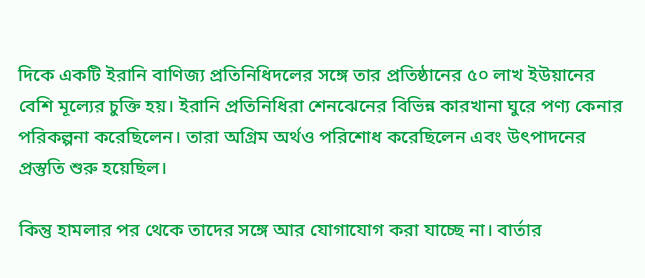দিকে একটি ইরানি বাণিজ্য প্রতিনিধিদলের সঙ্গে তার প্রতিষ্ঠানের ৫০ লাখ ইউয়ানের বেশি মূল্যের চুক্তি হয়। ইরানি প্রতিনিধিরা শেনঝেনের বিভিন্ন কারখানা ঘুরে পণ্য কেনার পরিকল্পনা করেছিলেন। তারা অগ্রিম অর্থও পরিশোধ করেছিলেন এবং উৎপাদনের প্রস্তুতি শুরু হয়েছিল।

কিন্তু হামলার পর থেকে তাদের সঙ্গে আর যোগাযোগ করা যাচ্ছে না। বার্তার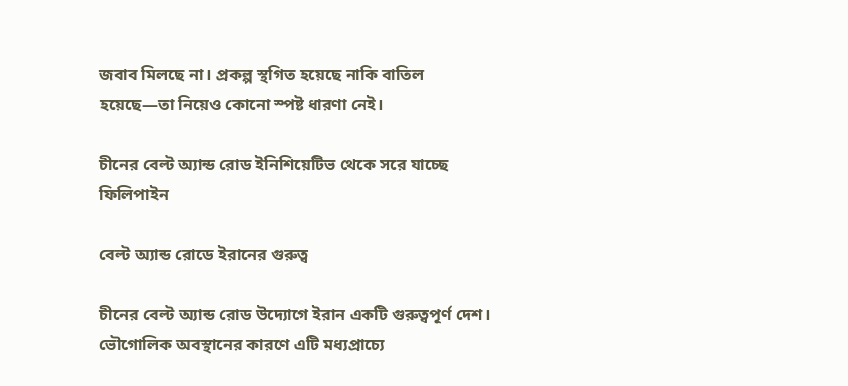জবাব মিলছে না। প্রকল্প স্থগিত হয়েছে নাকি বাতিল হয়েছে—তা নিয়েও কোনো স্পষ্ট ধারণা নেই।

চীনের বেল্ট অ্যান্ড রোড ইনিশিয়েটিভ থেকে সরে যাচ্ছে ফিলিপাইন

বেল্ট অ্যান্ড রোডে ইরানের গুরুত্ব

চীনের বেল্ট অ্যান্ড রোড উদ্যোগে ইরান একটি গুরুত্বপূর্ণ দেশ। ভৌগোলিক অবস্থানের কারণে এটি মধ্যপ্রাচ্যে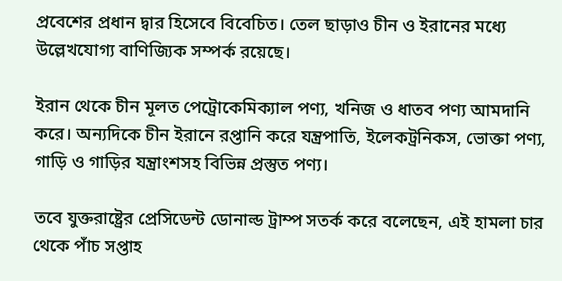প্রবেশের প্রধান দ্বার হিসেবে বিবেচিত। তেল ছাড়াও চীন ও ইরানের মধ্যে উল্লেখযোগ্য বাণিজ্যিক সম্পর্ক রয়েছে।

ইরান থেকে চীন মূলত পেট্রোকেমিক্যাল পণ্য, খনিজ ও ধাতব পণ্য আমদানি করে। অন্যদিকে চীন ইরানে রপ্তানি করে যন্ত্রপাতি, ইলেকট্রনিকস, ভোক্তা পণ্য, গাড়ি ও গাড়ির যন্ত্রাংশসহ বিভিন্ন প্রস্তুত পণ্য।

তবে যুক্তরাষ্ট্রের প্রেসিডেন্ট ডোনাল্ড ট্রাম্প সতর্ক করে বলেছেন, এই হামলা চার থেকে পাঁচ সপ্তাহ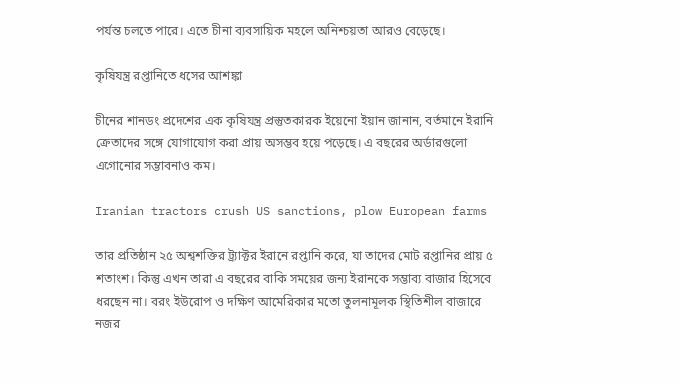পর্যন্ত চলতে পারে। এতে চীনা ব্যবসায়িক মহলে অনিশ্চয়তা আরও বেড়েছে।

কৃষিযন্ত্র রপ্তানিতে ধসের আশঙ্কা

চীনের শানডং প্রদেশের এক কৃষিযন্ত্র প্রস্তুতকারক ইয়েনো ইয়ান জানান, বর্তমানে ইরানি ক্রেতাদের সঙ্গে যোগাযোগ করা প্রায় অসম্ভব হয়ে পড়েছে। এ বছরের অর্ডারগুলো এগোনোর সম্ভাবনাও কম।

Iranian tractors crush US sanctions, plow European farms

তার প্রতিষ্ঠান ২৫ অশ্বশক্তির ট্র্যাক্টর ইরানে রপ্তানি করে, যা তাদের মোট রপ্তানির প্রায় ৫ শতাংশ। কিন্তু এখন তারা এ বছরের বাকি সময়ের জন্য ইরানকে সম্ভাব্য বাজার হিসেবে ধরছেন না। বরং ইউরোপ ও দক্ষিণ আমেরিকার মতো তুলনামূলক স্থিতিশীল বাজারে নজর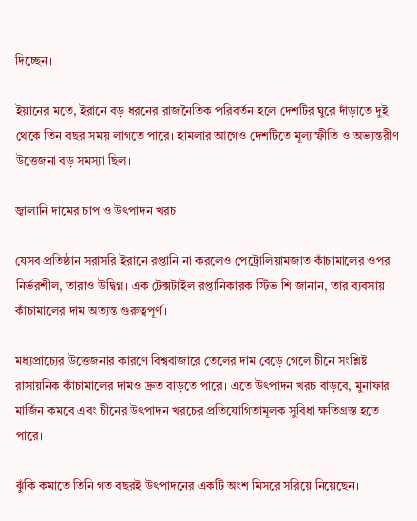দিচ্ছেন।

ইয়ানের মতে, ইরানে বড় ধরনের রাজনৈতিক পরিবর্তন হলে দেশটির ঘুরে দাঁড়াতে দুই থেকে তিন বছর সময় লাগতে পারে। হামলার আগেও দেশটিতে মূল্যস্ফীতি ও অভ্যন্তরীণ উত্তেজনা বড় সমস্যা ছিল।

জ্বালানি দামের চাপ ও উৎপাদন খরচ

যেসব প্রতিষ্ঠান সরাসরি ইরানে রপ্তানি না করলেও পেট্রোলিয়ামজাত কাঁচামালের ওপর নির্ভরশীল, তারাও উদ্বিগ্ন। এক টেক্সটাইল রপ্তানিকারক স্টিভ শি জানান, তার ব্যবসায় কাঁচামালের দাম অত্যন্ত গুরুত্বপূর্ণ।

মধ্যপ্রাচ্যের উত্তেজনার কারণে বিশ্ববাজারে তেলের দাম বেড়ে গেলে চীনে সংশ্লিষ্ট রাসায়নিক কাঁচামালের দামও দ্রুত বাড়তে পারে। এতে উৎপাদন খরচ বাড়বে, মুনাফার মার্জিন কমবে এবং চীনের উৎপাদন খরচের প্রতিযোগিতামূলক সুবিধা ক্ষতিগ্রস্ত হতে পারে।

ঝুঁকি কমাতে তিনি গত বছরই উৎপাদনের একটি অংশ মিসরে সরিয়ে নিয়েছেন।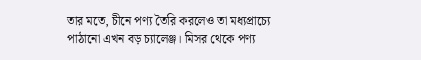তার মতে, চীনে পণ্য তৈরি করলেও তা মধ্যপ্রাচ্যে পাঠানো এখন বড় চ্যালেঞ্জ। মিসর থেকে পণ্য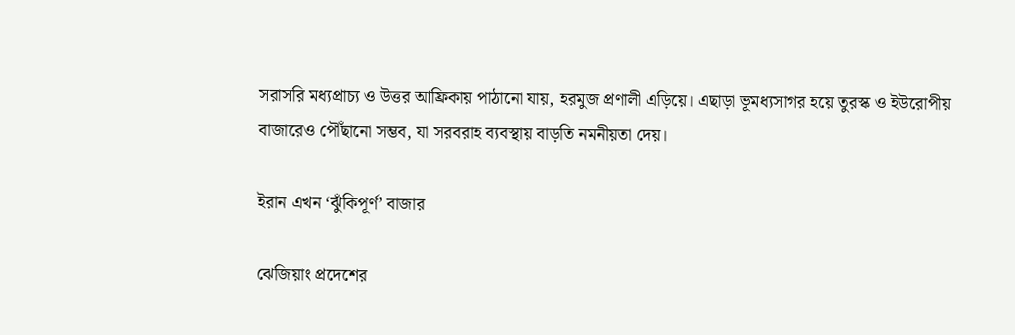সরাসরি মধ্যপ্রাচ্য ও উত্তর আফ্রিকায় পাঠানো যায়, হরমুজ প্রণালী এড়িয়ে। এছাড়া ভূমধ্যসাগর হয়ে তুরস্ক ও ইউরোপীয় বাজারেও পৌঁছানো সম্ভব, যা সরবরাহ ব্যবস্থায় বাড়তি নমনীয়তা দেয়।

ইরান এখন ‘ঝুঁকিপূর্ণ’ বাজার

ঝেজিয়াং প্রদেশের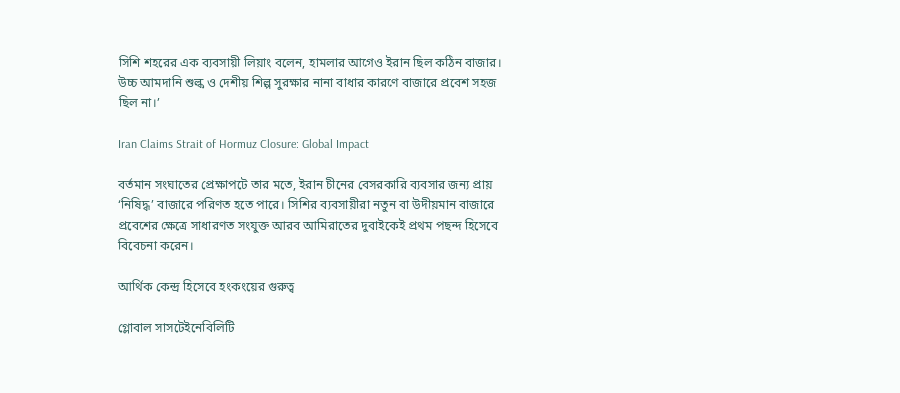সিশি শহরের এক ব্যবসায়ী লিয়াং বলেন, হামলার আগেও ইরান ছিল কঠিন বাজার। উচ্চ আমদানি শুল্ক ও দেশীয় শিল্প সুরক্ষার নানা বাধার কারণে বাজারে প্রবেশ সহজ ছিল না।’

Iran Claims Strait of Hormuz Closure: Global Impact

বর্তমান সংঘাতের প্রেক্ষাপটে তার মতে, ইরান চীনের বেসরকারি ব্যবসার জন্য প্রায় ‘নিষিদ্ধ’ বাজারে পরিণত হতে পারে। সিশির ব্যবসায়ীরা নতুন বা উদীয়মান বাজারে প্রবেশের ক্ষেত্রে সাধারণত সংযুক্ত আরব আমিরাতের দুবাইকেই প্রথম পছন্দ হিসেবে বিবেচনা করেন।

আর্থিক কেন্দ্র হিসেবে হংকংয়ের গুরুত্ব

গ্লোবাল সাসটেইনেবিলিটি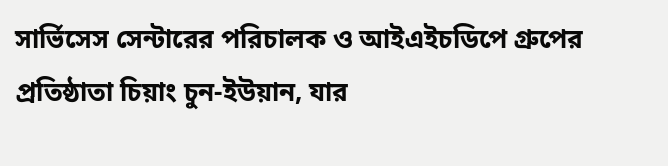সার্ভিসেস সেন্টারের পরিচালক ও আইএইচডিপে গ্রুপের প্রতিষ্ঠাতা চিয়াং চুন-ইউয়ান, যার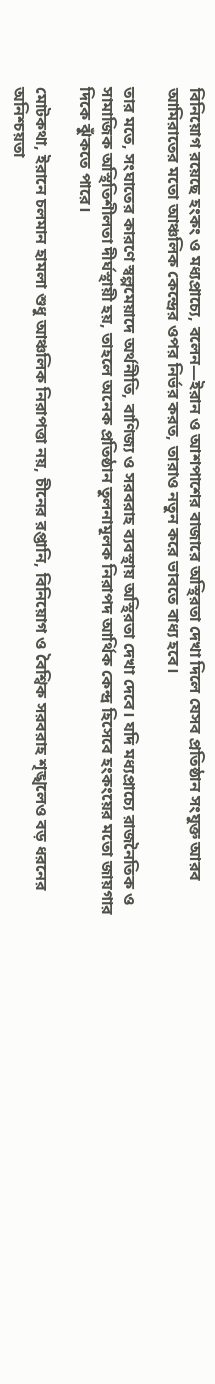বিনিয়োগ রয়েছে হংকং ও মধ্যপ্রাচ্যে, বলেন—ইরান ও আশপাশের বাজারে অস্থিরতা দেখা দিলে যেসব প্রতিষ্ঠান সংযুক্ত আরব আমিরাতের মতো আঞ্চলিক কেন্দ্রের ওপর নির্ভর করত, তারাও নতুন করে ভাবতে বাধ্য হবে।

তার মতে, সংঘাতের কারণে স্বল্পমেয়াদে অর্থনীতি, বাণিজ্য ও সরবরাহ ব্যবস্থায় অস্থিরতা দেখা দেবে। যদি মধ্যপ্রাচ্যে রাজনৈতিক ও সামাজিক অস্থিতিশীলতা দীর্ঘস্থায়ী হয়, তাহলে অনেক প্রতিষ্ঠান তুলনামূলক নিরাপদ আর্থিক কেন্দ্র হিসেবে হংকংয়ের মতো জায়গার দিকে ঝুঁকতে পারে।

মোটকথা, ইরানে চলমান হামলা শুধু আঞ্চলিক নিরাপত্তা নয়, চীনের রপ্তানি, বিনিয়োগ ও বৈশ্বিক সরবরাহ শৃঙ্খলেও বড় ধরনের অনিশ্চয়তা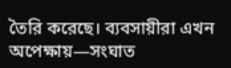তৈরি করেছে। ব্যবসায়ীরা এখন অপেক্ষায়—সংঘাত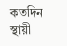কতদিন স্থায়ী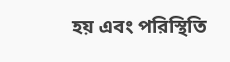হয় এবং পরিস্থিতি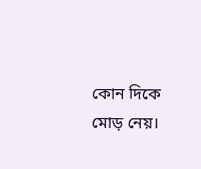কোন দিকে মোড় নেয়।